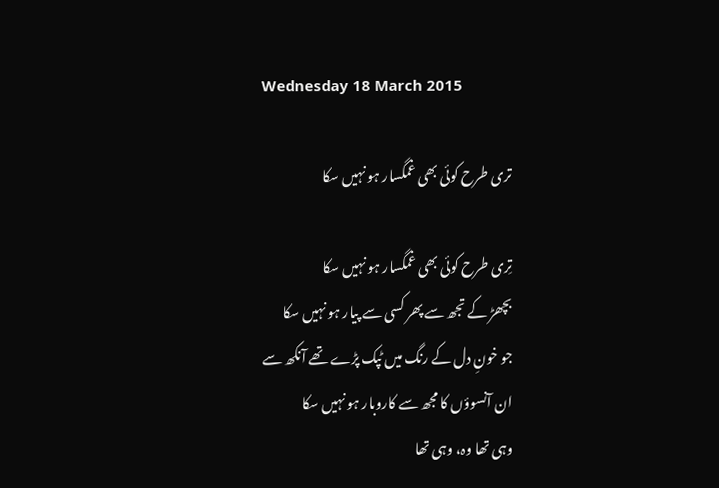Wednesday 18 March 2015

تری طرح کوئی بھی غمگسار ہو نہیں سکا

تِری طرح کوئی بھی غمگسار ہو نہیں سکا
بچھڑ کے تجھ سے پھر کسی سے پیار ہو نہیں سکا
جو خونِ دل کے رنگ میں ٹپک پڑے تھے آنکھ سے
ان آنسوؤں کا مجھ سے کاروبار ہو نہیں سکا
وہی تھا وہ، وہی تھا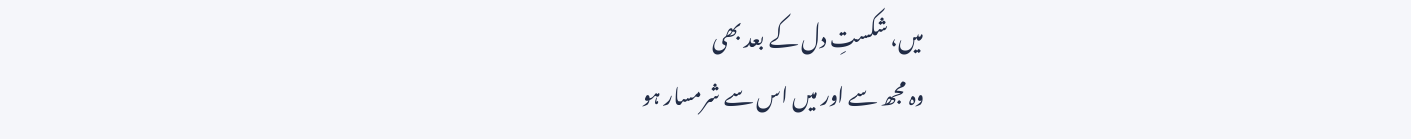میں، شکستِ دل کے بعد بھی
وہ مجھ سے اور میں اس سے شرمسار ہو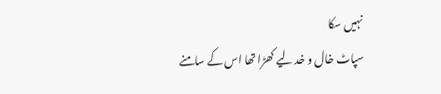نہیں سکا
سپاٹ خال و خد لیے کھڑا تھا اس کے سامنے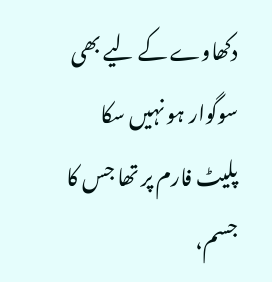دکھاوے کے لیے بھی سوگوار ہو نہیں سکا
پلیٹ فارم پر تھا جس کا جسم،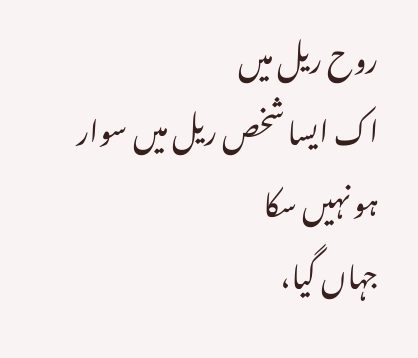روح ریل میں
اک ایسا شخص ریل میں سوار ہو نہیں سکا
جہاں گیا،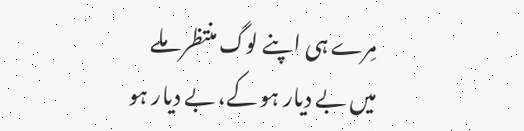مِرے ہی اپنے لوگ منتظر ملے
میں بے دیار ہو کے، بے دیار ہو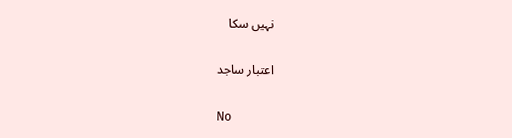نہیں سکا

اعتبار ساجد

No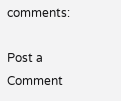comments:

Post a Comment